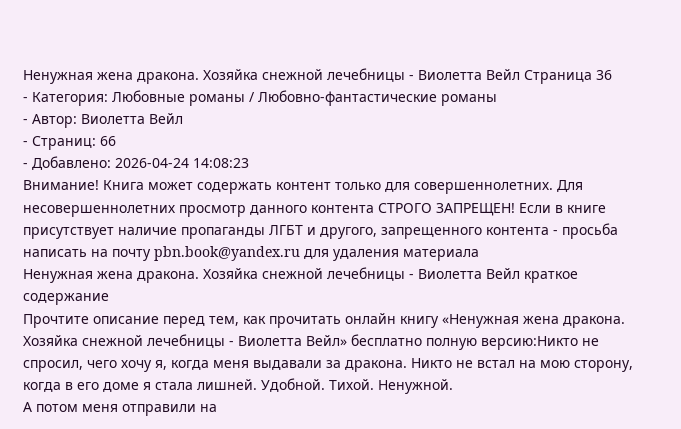Ненужная жена дракона. Хозяйка снежной лечебницы - Виолетта Вейл Страница 36
- Категория: Любовные романы / Любовно-фантастические романы
- Автор: Виолетта Вейл
- Страниц: 66
- Добавлено: 2026-04-24 14:08:23
Внимание! Книга может содержать контент только для совершеннолетних. Для несовершеннолетних просмотр данного контента СТРОГО ЗАПРЕЩЕН! Если в книге присутствует наличие пропаганды ЛГБТ и другого, запрещенного контента - просьба написать на почту pbn.book@yandex.ru для удаления материала
Ненужная жена дракона. Хозяйка снежной лечебницы - Виолетта Вейл краткое содержание
Прочтите описание перед тем, как прочитать онлайн книгу «Ненужная жена дракона. Хозяйка снежной лечебницы - Виолетта Вейл» бесплатно полную версию:Никто не спросил, чего хочу я, когда меня выдавали за дракона. Никто не встал на мою сторону, когда в его доме я стала лишней. Удобной. Тихой. Ненужной.
А потом меня отправили на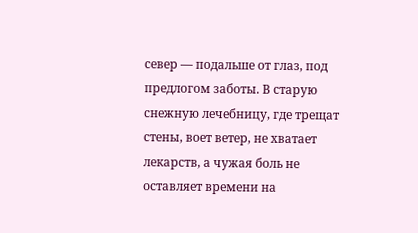север — подальше от глаз, под предлогом заботы. В старую снежную лечебницу, где трещат стены, воет ветер, не хватает лекарств, а чужая боль не оставляет времени на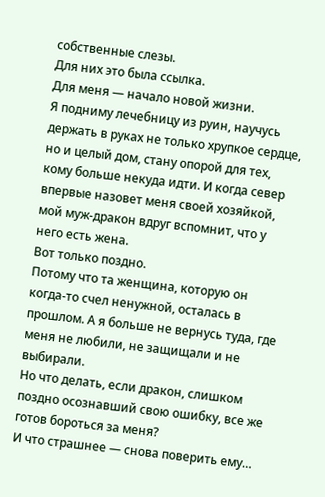собственные слезы.
Для них это была ссылка.
Для меня — начало новой жизни.
Я подниму лечебницу из руин, научусь держать в руках не только хрупкое сердце, но и целый дом, стану опорой для тех, кому больше некуда идти. И когда север впервые назовет меня своей хозяйкой, мой муж-дракон вдруг вспомнит, что у него есть жена.
Вот только поздно.
Потому что та женщина, которую он когда-то счел ненужной, осталась в прошлом. А я больше не вернусь туда, где меня не любили, не защищали и не выбирали.
Но что делать, если дракон, слишком поздно осознавший свою ошибку, все же готов бороться за меня?
И что страшнее — снова поверить ему…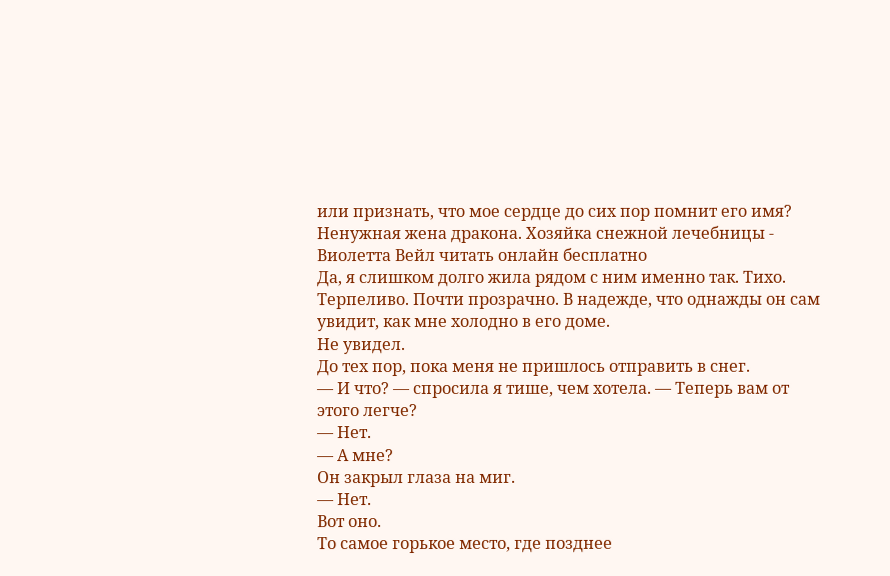или признать, что мое сердце до сих пор помнит его имя?
Ненужная жена дракона. Хозяйка снежной лечебницы - Виолетта Вейл читать онлайн бесплатно
Да, я слишком долго жила рядом с ним именно так. Тихо. Терпеливо. Почти прозрачно. В надежде, что однажды он сам увидит, как мне холодно в его доме.
Не увидел.
До тех пор, пока меня не пришлось отправить в снег.
— И что? — спросила я тише, чем хотела. — Теперь вам от этого легче?
— Нет.
— А мне?
Он закрыл глаза на миг.
— Нет.
Вот оно.
То самое горькое место, где позднее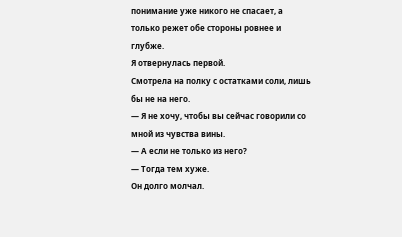понимание уже никого не спасает, а только режет обе стороны ровнее и глубже.
Я отвернулась первой.
Смотрела на полку с остатками соли, лишь бы не на него.
— Я не хочу, чтобы вы сейчас говорили со мной из чувства вины.
— А если не только из него?
— Тогда тем хуже.
Он долго молчал.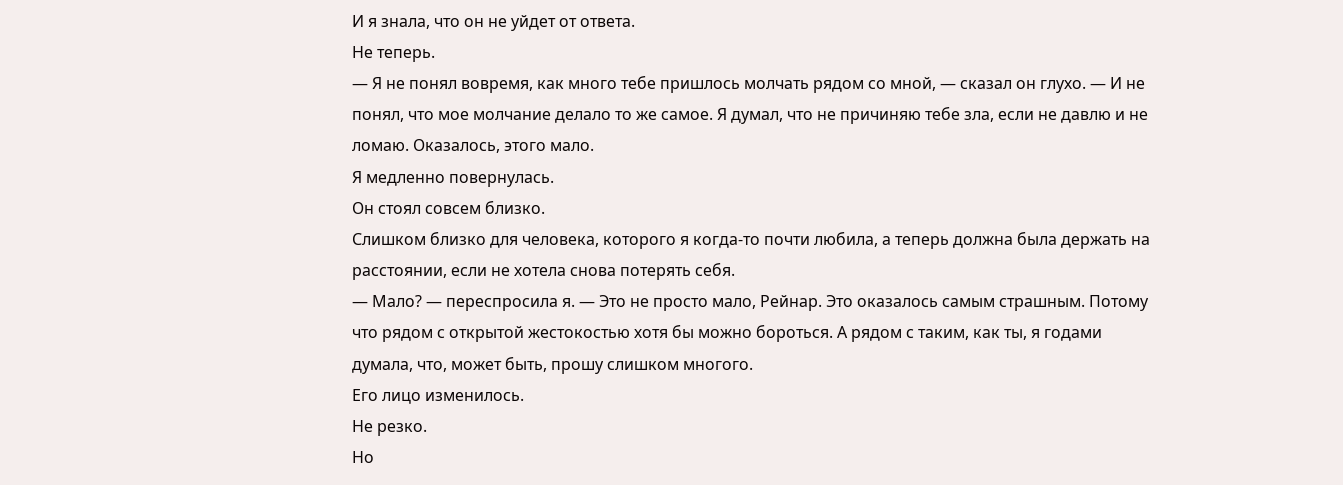И я знала, что он не уйдет от ответа.
Не теперь.
— Я не понял вовремя, как много тебе пришлось молчать рядом со мной, — сказал он глухо. — И не понял, что мое молчание делало то же самое. Я думал, что не причиняю тебе зла, если не давлю и не ломаю. Оказалось, этого мало.
Я медленно повернулась.
Он стоял совсем близко.
Слишком близко для человека, которого я когда-то почти любила, а теперь должна была держать на расстоянии, если не хотела снова потерять себя.
— Мало? — переспросила я. — Это не просто мало, Рейнар. Это оказалось самым страшным. Потому что рядом с открытой жестокостью хотя бы можно бороться. А рядом с таким, как ты, я годами думала, что, может быть, прошу слишком многого.
Его лицо изменилось.
Не резко.
Но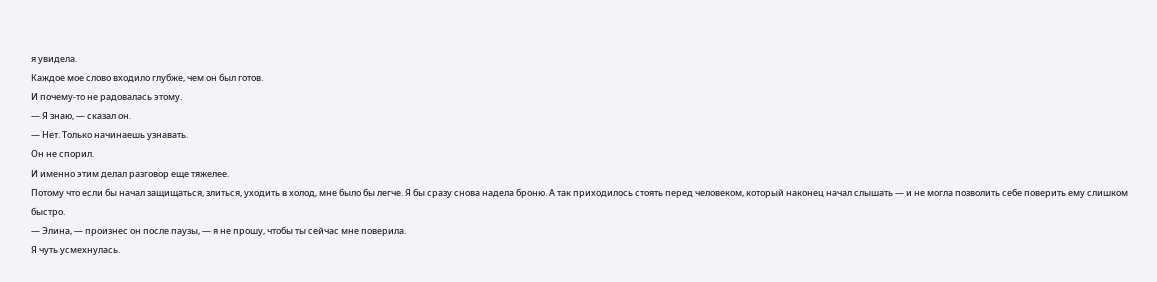я увидела.
Каждое мое слово входило глубже, чем он был готов.
И почему-то не радовалась этому.
— Я знаю, — сказал он.
— Нет. Только начинаешь узнавать.
Он не спорил.
И именно этим делал разговор еще тяжелее.
Потому что если бы начал защищаться, злиться, уходить в холод, мне было бы легче. Я бы сразу снова надела броню. А так приходилось стоять перед человеком, который наконец начал слышать — и не могла позволить себе поверить ему слишком быстро.
— Элина, — произнес он после паузы, — я не прошу, чтобы ты сейчас мне поверила.
Я чуть усмехнулась.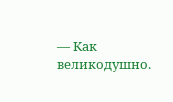— Как великодушно.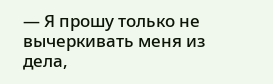— Я прошу только не вычеркивать меня из дела,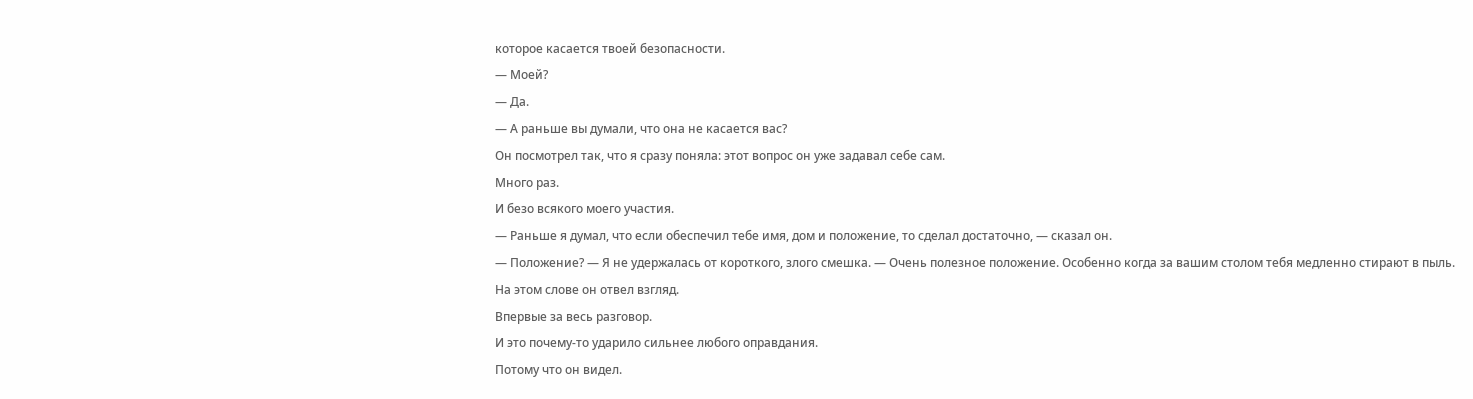которое касается твоей безопасности.
— Моей?
— Да.
— А раньше вы думали, что она не касается вас?
Он посмотрел так, что я сразу поняла: этот вопрос он уже задавал себе сам.
Много раз.
И безо всякого моего участия.
— Раньше я думал, что если обеспечил тебе имя, дом и положение, то сделал достаточно, — сказал он.
— Положение? — Я не удержалась от короткого, злого смешка. — Очень полезное положение. Особенно когда за вашим столом тебя медленно стирают в пыль.
На этом слове он отвел взгляд.
Впервые за весь разговор.
И это почему-то ударило сильнее любого оправдания.
Потому что он видел.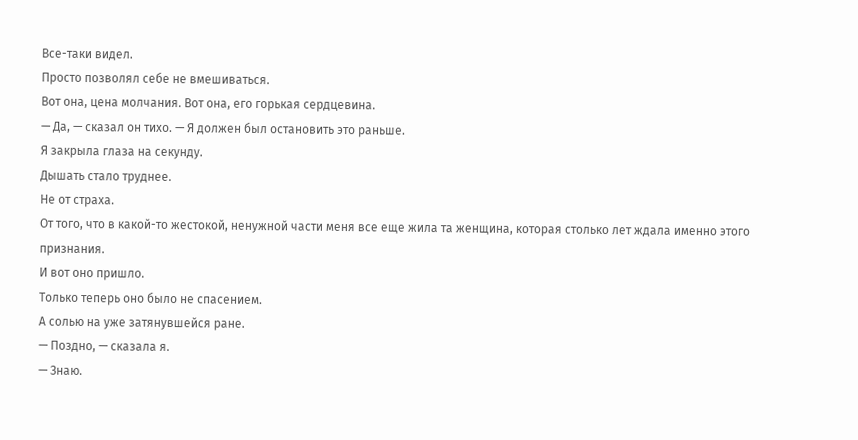Все-таки видел.
Просто позволял себе не вмешиваться.
Вот она, цена молчания. Вот она, его горькая сердцевина.
— Да, — сказал он тихо. — Я должен был остановить это раньше.
Я закрыла глаза на секунду.
Дышать стало труднее.
Не от страха.
От того, что в какой-то жестокой, ненужной части меня все еще жила та женщина, которая столько лет ждала именно этого признания.
И вот оно пришло.
Только теперь оно было не спасением.
А солью на уже затянувшейся ране.
— Поздно, — сказала я.
— Знаю.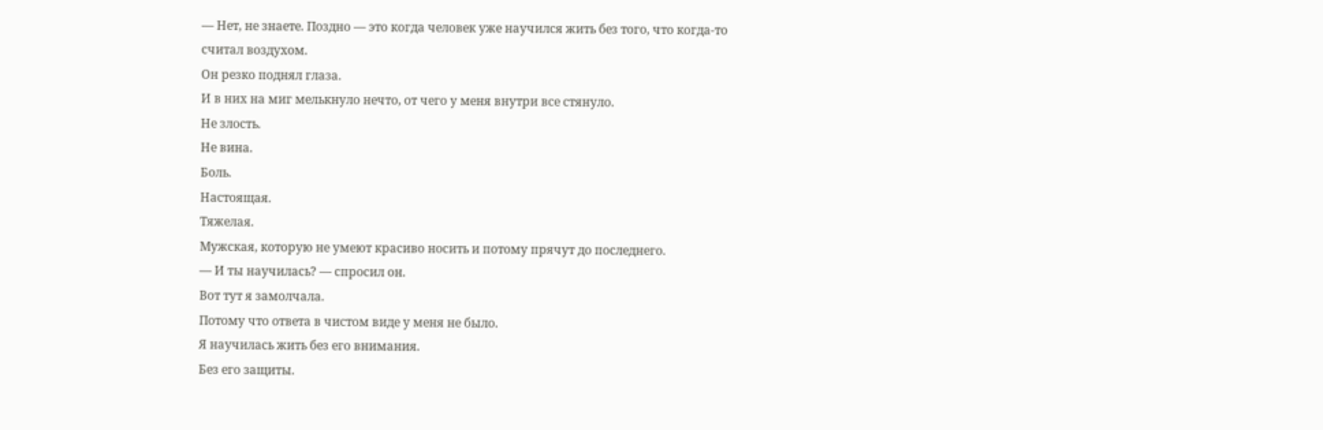— Нет, не знаете. Поздно — это когда человек уже научился жить без того, что когда-то считал воздухом.
Он резко поднял глаза.
И в них на миг мелькнуло нечто, от чего у меня внутри все стянуло.
Не злость.
Не вина.
Боль.
Настоящая.
Тяжелая.
Мужская, которую не умеют красиво носить и потому прячут до последнего.
— И ты научилась? — спросил он.
Вот тут я замолчала.
Потому что ответа в чистом виде у меня не было.
Я научилась жить без его внимания.
Без его защиты.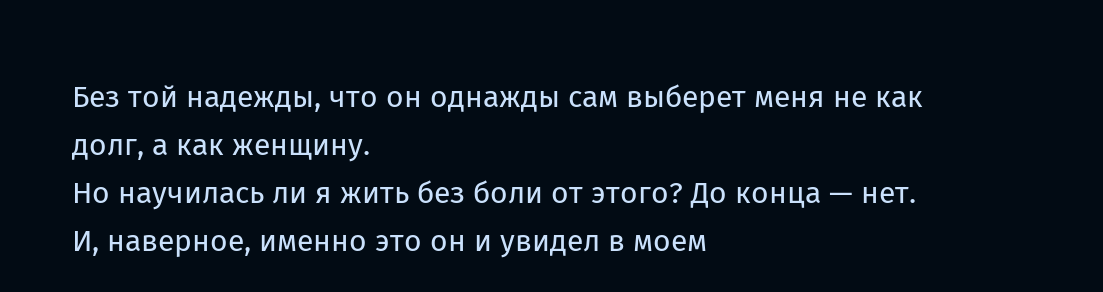Без той надежды, что он однажды сам выберет меня не как долг, а как женщину.
Но научилась ли я жить без боли от этого? До конца — нет.
И, наверное, именно это он и увидел в моем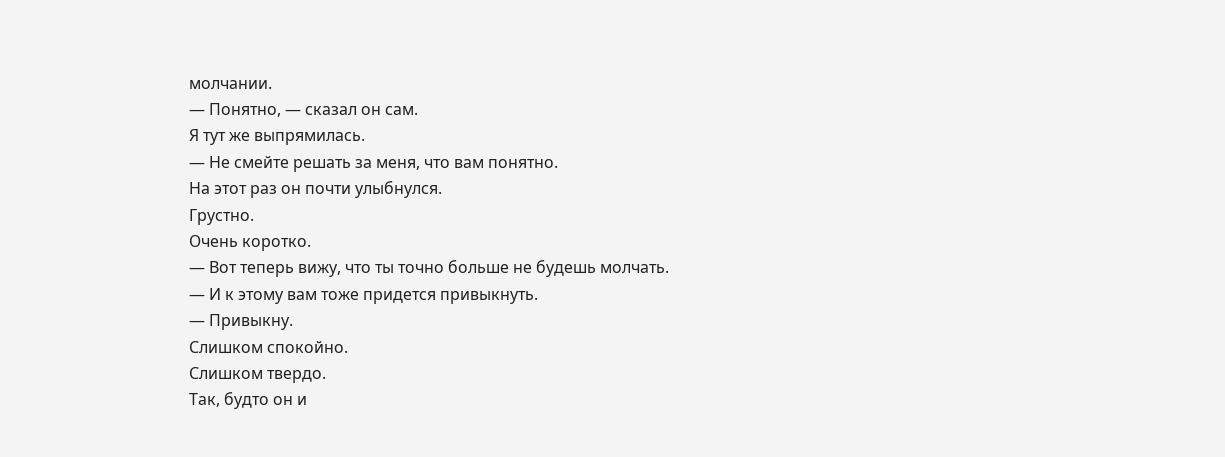молчании.
— Понятно, — сказал он сам.
Я тут же выпрямилась.
— Не смейте решать за меня, что вам понятно.
На этот раз он почти улыбнулся.
Грустно.
Очень коротко.
— Вот теперь вижу, что ты точно больше не будешь молчать.
— И к этому вам тоже придется привыкнуть.
— Привыкну.
Слишком спокойно.
Слишком твердо.
Так, будто он и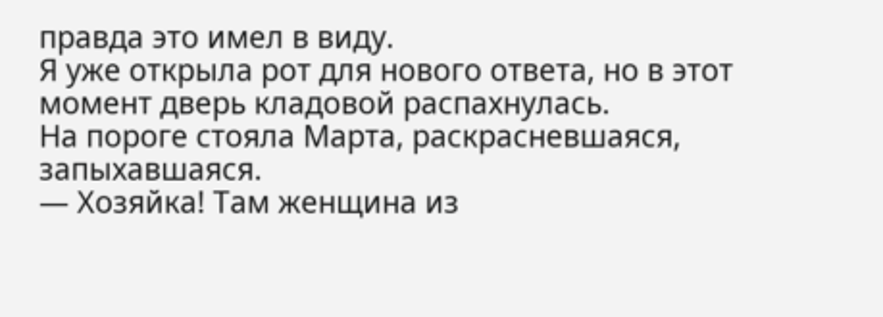правда это имел в виду.
Я уже открыла рот для нового ответа, но в этот момент дверь кладовой распахнулась.
На пороге стояла Марта, раскрасневшаяся, запыхавшаяся.
— Хозяйка! Там женщина из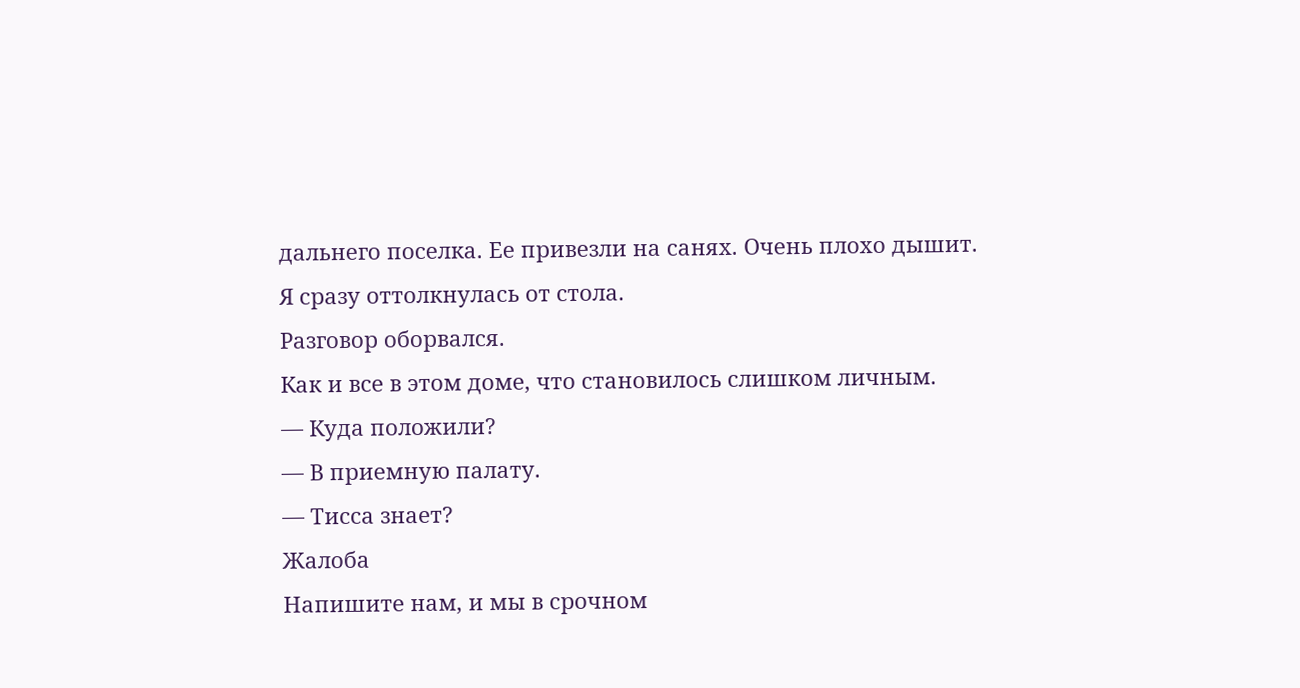дальнего поселка. Ее привезли на санях. Очень плохо дышит.
Я сразу оттолкнулась от стола.
Разговор оборвался.
Как и все в этом доме, что становилось слишком личным.
— Куда положили?
— В приемную палату.
— Тисса знает?
Жалоба
Напишите нам, и мы в срочном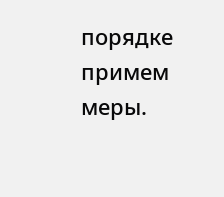порядке примем меры.